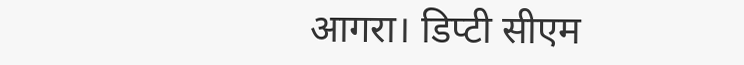आगरा। डिप्टी सीएम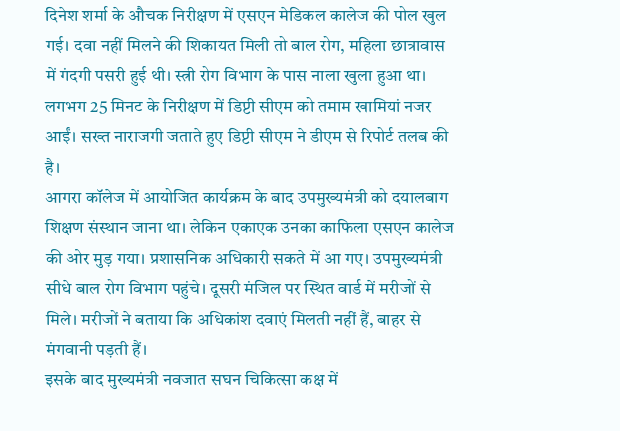दिनेश शर्मा के औचक निरीक्षण में एसएन मेडिकल कालेज की पोल खुल गई। दवा नहीं मिलने की शिकायत मिली तो बाल रोग, महिला छात्रावास में गंदगी पसरी हुई थी। स्त्री रोग विभाग के पास नाला खुला हुआ था। लगभग 25 मिनट के निरीक्षण में डिप्टी सीएम को तमाम खामियां नजर आईं। सख्त नाराजगी जताते हुए डिप्टी सीएम ने डीएम से रिपोर्ट तलब की है।
आगरा कॉलेज में आयोजित कार्यक्रम के बाद उपमुख्यमंत्री को दयालबाग शिक्षण संस्थान जाना था। लेकिन एकाएक उनका काफिला एसएन कालेज की ओर मुड़ गया। प्रशासनिक अधिकारी सकते में आ गए। उपमुख्यमंत्री सीधे बाल रोग विभाग पहुंचे। दूसरी मंजिल पर स्थित वार्ड में मरीजों से मिले। मरीजों ने बताया कि अधिकांश दवाएं मिलती नहीं हैं, बाहर से मंगवानी पड़ती हैं।
इसके बाद मुख्यमंत्री नवजात सघन चिकित्सा कक्ष में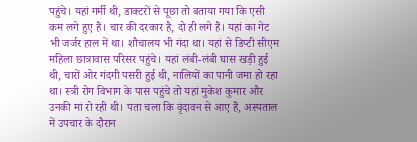पहुंचे। यहां गर्मी थी, डाक्टरों से पूछा तो बताया गया कि एसी कम लगे हुए हैं। चार की दरकार है, दो ही लगे हैं। यहां का गेट भी जर्जर हाल में था। शौचालय भी गंदा था। यहां से डिप्टी सीएम महिला छात्रावास परिसर पहुंचे। यहां लंबी-लंबी घास खड़ी हुई थी, चारों ओर गंदगी पसरी हुई थी, नालियों का पानी जमा हो रहा था। स्त्री रोग विभाग के पास पहुंचे तो यहां मुकेश कुमार और उनकी मां रो रही थी। पता चला कि वृंदावन से आए हैं, अस्पताल में उपचार के दौरान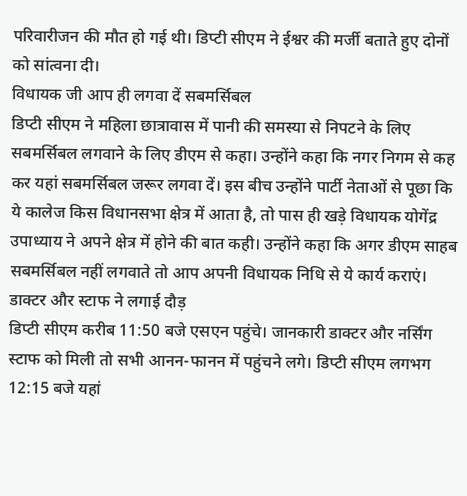परिवारीजन की मौत हो गई थी। डिप्टी सीएम ने ईश्वर की मर्जी बताते हुए दोनों को सांत्वना दी।
विधायक जी आप ही लगवा दें सबमर्सिबल
डिप्टी सीएम ने महिला छात्रावास में पानी की समस्या से निपटने के लिए सबमर्सिबल लगवाने के लिए डीएम से कहा। उन्होंने कहा कि नगर निगम से कह कर यहां सबमर्सिबल जरूर लगवा दें। इस बीच उन्होंने पार्टी नेताओं से पूछा कि ये कालेज किस विधानसभा क्षेत्र में आता है, तो पास ही खड़े विधायक योगेंद्र उपाध्याय ने अपने क्षेत्र में होने की बात कही। उन्होंने कहा कि अगर डीएम साहब सबमर्सिबल नहीं लगवाते तो आप अपनी विधायक निधि से ये कार्य कराएं।
डाक्टर और स्टाफ ने लगाई दौड़
डिप्टी सीएम करीब 11:50 बजे एसएन पहुंचे। जानकारी डाक्टर और नर्सिंग स्टाफ को मिली तो सभी आनन-फानन में पहुंचने लगे। डिप्टी सीएम लगभग 12:15 बजे यहां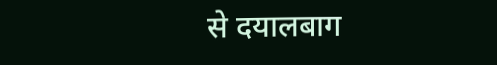से दयालबाग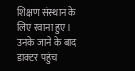शिक्षण संस्थान के लिए रवाना हुए। उनके जाने के बाद डाक्टर पहुंच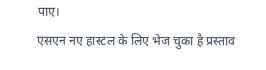पाए।
एसएन नए हास्टल के लिए भेज चुका है प्रस्ताव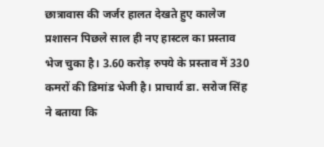छात्रावास की जर्जर हालत देखते हुए कालेज प्रशासन पिछले साल ही नए हास्टल का प्रस्ताव भेज चुका है। 3.60 करोड़ रुपये के प्रस्ताव में 330 कमरों की डिमांड भेजी है। प्राचार्य डा. सरोज सिंह ने बताया कि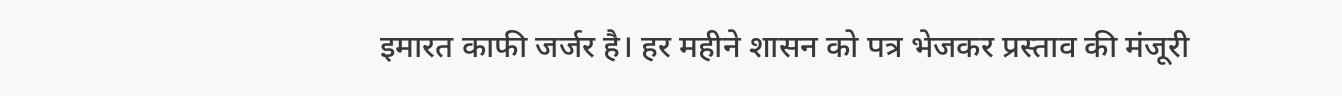इमारत काफी जर्जर है। हर महीने शासन को पत्र भेजकर प्रस्ताव की मंजूरी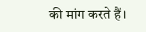की मांग करते हैं।